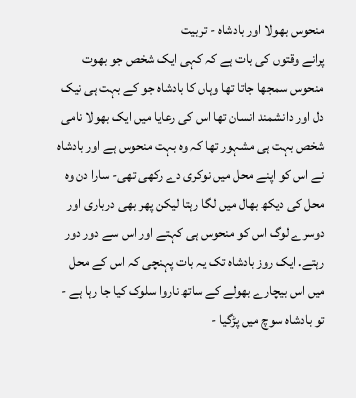منحوس بھولا اور بادشاہ - تربیت
پرانے وقتوں کی بات ہے کہ کہی ایک شخص جو بھوت منحوس سمجھا جاتا تھا وہاں کا بادشاہ جو کے بہت ہی نیک دل اور دانشمند انسان تھا اس کی رعایا میں ایک بھولا نامی شخص بہت ہی مشہور تھا کہ وہ بہت منحوس ہے اور بادشاہ نے اس کو اپنے محل میں نوکری دے رکھی تھی- سارا دن وہ محل کی دیکھ بھال میں لگا رہتا لیکن پھر بھی درباری اور دوسرے لوگ اس کو منحوس ہی کہتے اور اس سے دور دور رہتے. ایک روز بادشاہ تک یہ بات پہنچی کہ اس کے محل میں اس بیچارے بھولے کے ساتھ ناروا سلوک کیا جا رہا ہے - تو بادشاہ سوچ میں پڑگیا -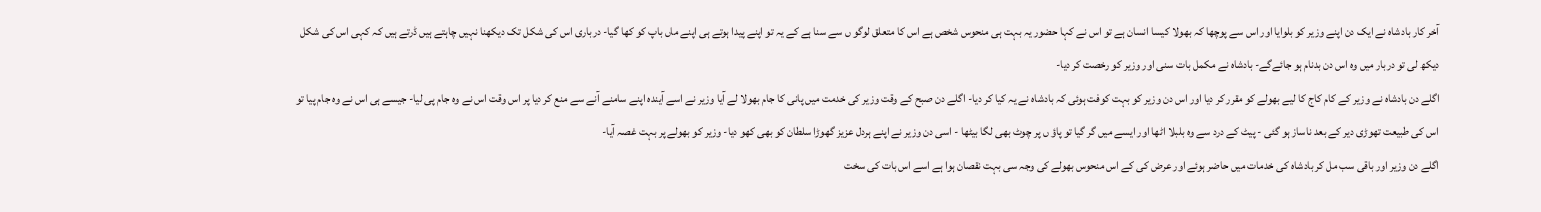آخر کار بادشاہ نے ایک دن اپنے وزیر کو بلوایا اور اس سے پوچھا کہ بھولا کیسا انسان ہے تو اس نے کہا حضور یہ بہت ہی منحوس شخص ہے اس کا متعلق لوگو ں سے سنا ہے کے یہ تو اپنے پیدا ہوتے ہی اپنے ماں باپ کو کھا گیا- درباری اس کی شکل تک دیکھنا نہیں چاہتے ہیں ڈرتے ہیں کہ کہی اس کی شکل دیکھ لی تو دربار میں وہ اس دن بدنام ہو جائےگے- بادشاہ نے مکمل بات سنی اور وزیر کو رخصت کر دیا-
اگلے دن بادشاہ نے وزیر کے کام کاج کا لیے بھولے کو مقرر کر دیا اور اس دن وزیر کو بہت کوفت ہوئی کہ بادشاہ نے یہ کیا کر دیا- اگلے دن صبح کے وقت وزیر کی خدمت میں پانی کا جام بھولا لے آیا وزیر نے اسے آیندہ اپنے سامنے آنے سے منع کر دیا پر اس وقت اس نے وہ جام پی لیا- جیسے ہی اس نے وہ جام پیا تو اس کی طبیعت تھوڑی دیر کے بعد ناساز ہو گئی - پیٹ کے درد سے وہ بلبلا اٹھا اور ایسے میں گر گیا تو پاؤ ں پر چوٹ بھی لگا بیٹھا - اسی دن وزیر نے اپنے ہردل عزیز گھوڑا سلطان کو بھی کھو دیا- وزیر کو بھولے پر بہت غصہ آیا-
اگلے دن وزیر اور باقی سب مل کر بادشاہ کی خدمات میں حاضر ہوئے اور عرض کی کے اس منحوس بھولے کی وجہ سی بہت نقصان ہوا ہے اسے اس بات کی سخت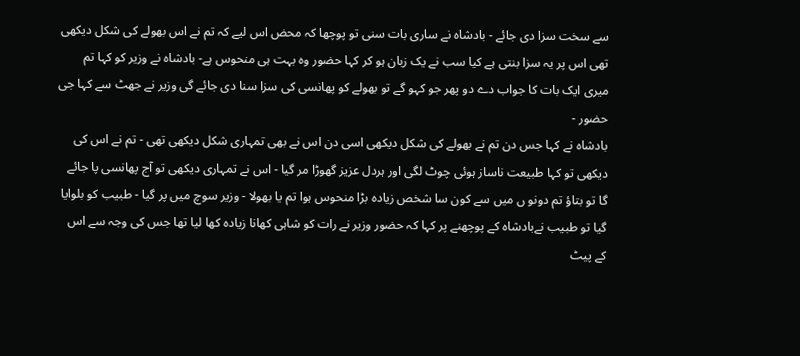سے سخت سزا دی جائے - بادشاہ نے ساری بات سنی تو پوچھا کہ محض اس لیے کہ تم نے اس بھولے کی شکل دیکھی تھی اس پر یہ سزا بنتی ہے کیا سب نے یک زبان ہو کر کہا حضور وہ بہت ہی منحوس ہے- بادشاہ نے وزیر کو کہا تم میری ایک بات کا جواب دے دو پھر جو کہو گے تو بھولے کو پھانسی کی سزا سنا دی جائے گی وزیر نے جھٹ سے کہا جی حضور -
بادشاہ نے کہا جس دن تم نے بھولے کی شکل دیکھی اسی دن اس نے بھی تمہاری شکل دیکھی تھی - تم نے اس کی دیکھی تو کہا طبیعت ناساز ہوئی چوٹ لگی اور ہردل عزیز گھوڑا مر گیا - اس نے تمہاری دیکھی تو آج پھانسی پا جائے گا تو بتاؤ تم دونو ں میں سے کون سا شخص زیادہ بڑا منحوس ہوا تم یا بھولا - وزیر سوچ میں پر گیا - طبیب کو بلوایا گیا تو طبیب نےبادشاہ کے پوچھنے پر کہا کہ حضور وزیر نے رات کو شاہی کھانا زیادہ کھا لیا تھا جس کی وجہ سے اس کے پیٹ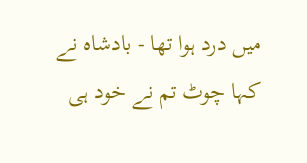میں درد ہوا تھا - بادشاہ نے کہا چوٹ تم نے خود ہی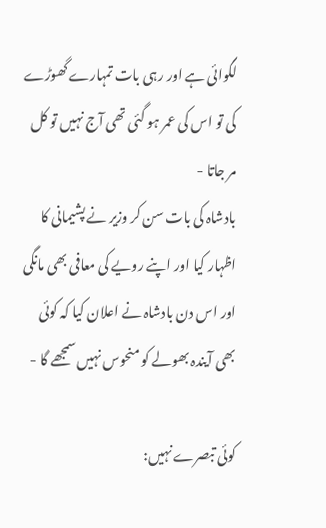لگوائی ہے اور رہی بات تمہارے گھوڑے کی تو اس کی عمر ہو گئی تھی آج نہیں تو کل مر جاتا -
بادشاہ کی بات سن کر وزیر نے پشیمانی کا اظہار کیا اور اپنے رویے کی معافی بھی مانگی اور اس دن بادشاہ نے اعلان کیا کہ کوئی بھی آیندہ بھولے کو منحوس نہیں سمجھے گا -

کوئی تبصرے نہیں: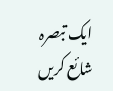ایک تبصرہ شائع کریں